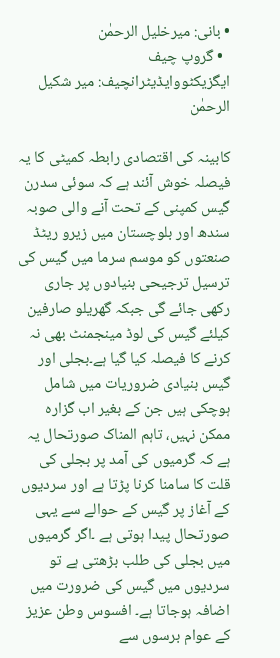• بانی: میرخلیل الرحمٰن
  • گروپ چیف ایگزیکٹووایڈیٹرانچیف: میر شکیل الرحمٰن

کابینہ کی اقتصادی رابطہ کمیٹی کا یہ فیصلہ خوش آئند ہے کہ سوئی سدرن گیس کمپنی کے تحت آنے والی صوبہ سندھ اور بلوچستان میں زیرو ریٹڈ صنعتوں کو موسم سرما میں گیس کی ترسیل ترجیحی بنیادوں پر جاری رکھی جائے گی جبکہ گھریلو صارفین کیلئے گیس کی لوڈ مینجمنٹ بھی نہ کرنے کا فیصلہ کیا گیا ہے۔بجلی اور گیس بنیادی ضروریات میں شامل ہوچکی ہیں جن کے بغیر اب گزارہ ممکن نہیں، تاہم المناک صورتحال یہ ہے کہ گرمیوں کی آمد پر بجلی کی قلت کا سامنا کرنا پڑتا ہے اور سردیوں کے آغاز پر گیس کے حوالے سے یہی صورتحال پیدا ہوتی ہے ۔اگر گرمیوں میں بجلی کی طلب بڑھتی ہے تو سردیوں میں گیس کی ضرورت میں اضافہ ہوجاتا ہے۔ افسوس وطن عزیز کے عوام برسوں سے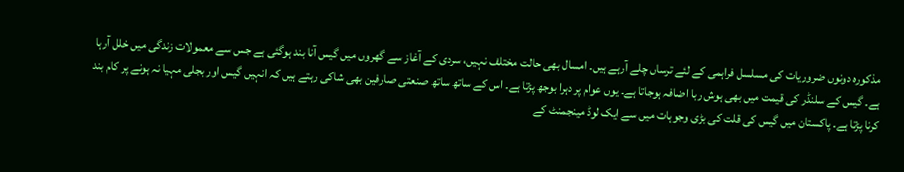مذکورہ دونوں ضروریات کی مسلسل فراہمی کے لئے ترساں چلے آرہے ہیں۔ امسال بھی حالت مختلف نہیں، سردی کے آغاز سے گھروں میں گیس آنا بند ہوگئی ہے جس سے معمولات زندگی میں خلل آرہا ہے۔ گیس کے سلنڈر کی قیمت میں بھی ہوش ربا اضافہ ہوجاتا ہے۔ یوں عوام پر دہرا بوجھ پڑتا ہے۔ اس کے ساتھ ساتھ صنعتی صارفین بھی شاکی رہتے ہیں کہ انہیں گیس اور بجلی مہیا نہ ہونے پر کام بند کرنا پڑتا ہے۔ پاکستان میں گیس کی قلت کی بڑی وجوہات میں سے ایک لوڈ مینجمنٹ کے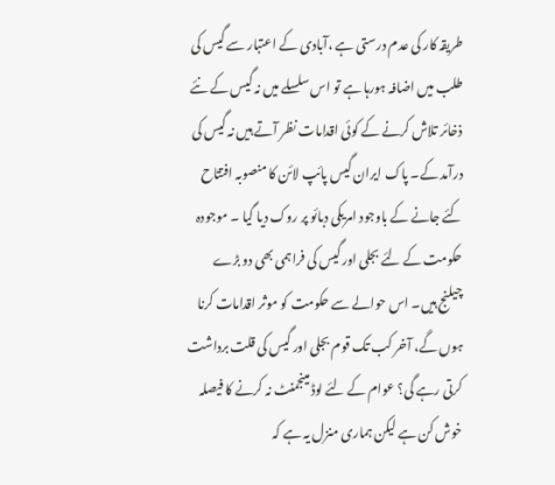طریقہ کار کی عدم درستی ہے ،آبادی کے اعتبار سے گیس کی طلب میں اضافہ ہورہا ہے تو اس سلسلے میں نہ گیس کے نئے ذخائر تلاش کرنے کے کوئی اقدامات نظر آتے ہیں نہ گیس کی درآمد کے۔ پاک ایران گیس پائپ لائن کا منصوبہ افتتاح کئے جانے کے باوجود امریکی دبائو پر روک دیا گیا ۔ موجودہ حکومت کے لئے بجلی اور گیس کی فراہمی بھی دو بڑے چیلنج ہیں۔ اس حوالے سے حکومت کو موثر اقدامات کرنا ہوں گے، آخر کب تک قوم بجلی اور گیس کی قلت برداشت کرتی رہے گی؟ عوام کے لئے لوڈ مینجمنٹ نہ کرنے کا فیصلہ خوش کن ہے لیکن ہماری منزل یہ ہے کہ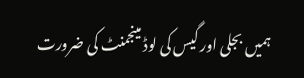ہمیں بجلی اور گیس کی لوڈ مینجمنٹ کی ضرورت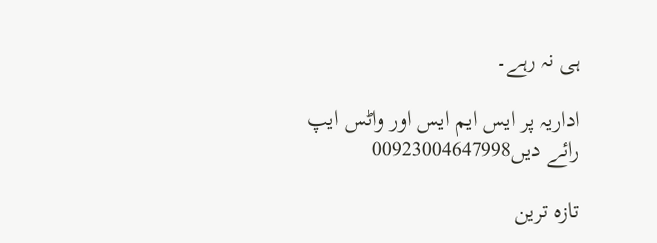ہی نہ رہے۔

اداریہ پر ایس ایم ایس اور واٹس ایپ رائے دیں00923004647998

تازہ ترین